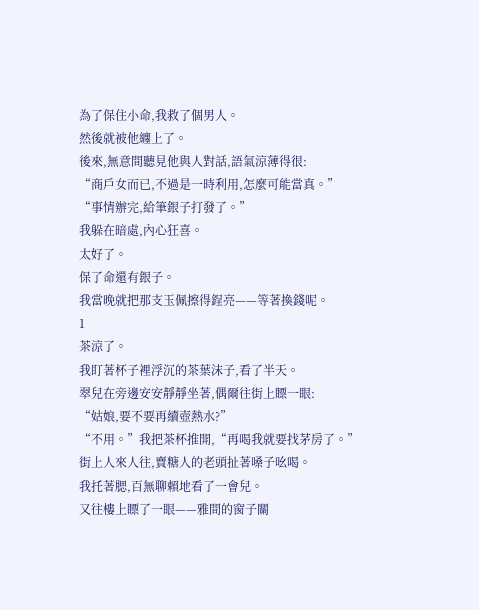為了保住小命,我救了個男人。
然後就被他纏上了。
後來,無意間聽見他與人對話,語氣涼薄得很:
“商戶女而已,不過是一時利用,怎麼可能當真。”
“事情辦完,給筆銀子打發了。”
我躲在暗處,內心狂喜。
太好了。
保了命還有銀子。
我當晚就把那支玉佩擦得鋥亮——等著換錢呢。
1
茶涼了。
我盯著杯子裡浮沉的茶葉沫子,看了半天。
翠兒在旁邊安安靜靜坐著,偶爾往街上瞟一眼:
“姑娘,要不要再續壺熱水?”
“不用。”我把茶杯推開,“再喝我就要找茅房了。”
街上人來人往,賣糖人的老頭扯著嗓子吆喝。
我托著腮,百無聊賴地看了一會兒。
又往樓上瞟了一眼——雅間的窗子關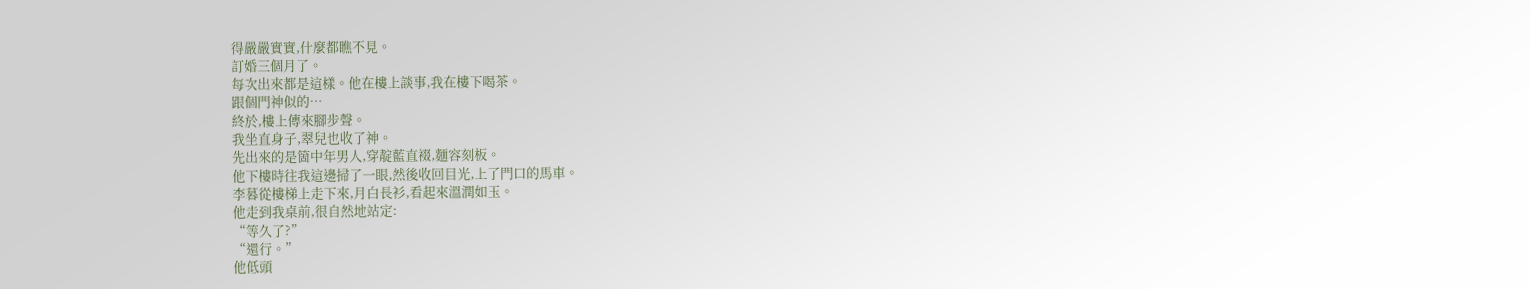得嚴嚴實實,什麼都瞧不見。
訂婚三個月了。
每次出來都是這樣。他在樓上談事,我在樓下喝茶。
跟個門神似的…
終於,樓上傳來腳步聲。
我坐直身子,翠兒也收了神。
先出來的是箇中年男人,穿靛藍直裰,麵容刻板。
他下樓時往我這邊掃了一眼,然後收回目光,上了門口的馬車。
李暮從樓梯上走下來,月白長衫,看起來溫潤如玉。
他走到我桌前,很自然地站定:
“等久了?”
“還行。”
他低頭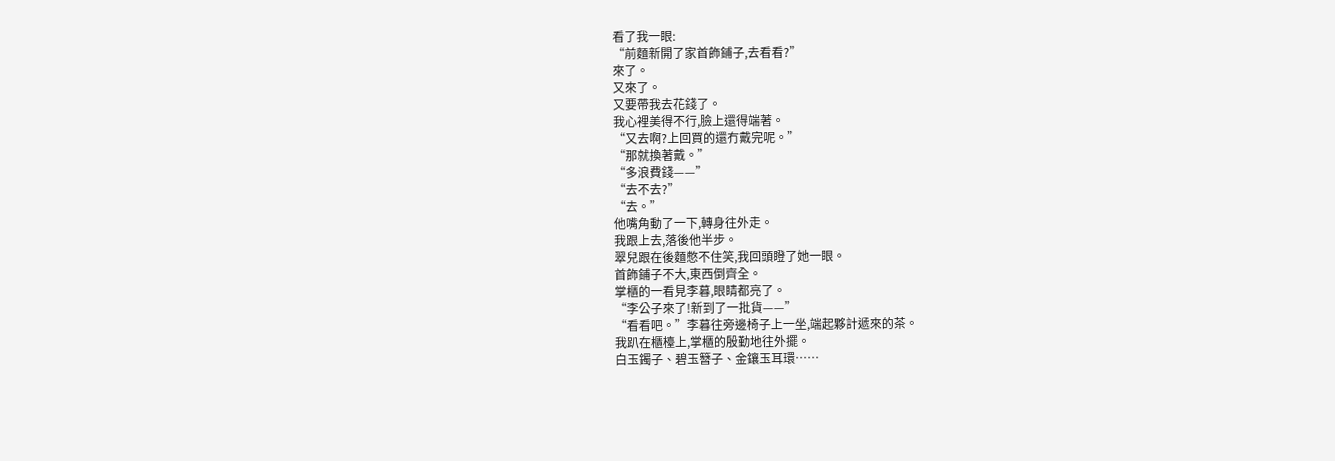看了我一眼:
“前麵新開了家首飾鋪子,去看看?”
來了。
又來了。
又要帶我去花錢了。
我心裡美得不行,臉上還得端著。
“又去啊?上回買的還冇戴完呢。”
“那就換著戴。”
“多浪費錢——”
“去不去?”
“去。”
他嘴角動了一下,轉身往外走。
我跟上去,落後他半步。
翠兒跟在後麵憋不住笑,我回頭瞪了她一眼。
首飾鋪子不大,東西倒齊全。
掌櫃的一看見李暮,眼睛都亮了。
“李公子來了!新到了一批貨——”
“看看吧。”李暮往旁邊椅子上一坐,端起夥計遞來的茶。
我趴在櫃檯上,掌櫃的殷勤地往外擺。
白玉鐲子、碧玉簪子、金鑲玉耳環……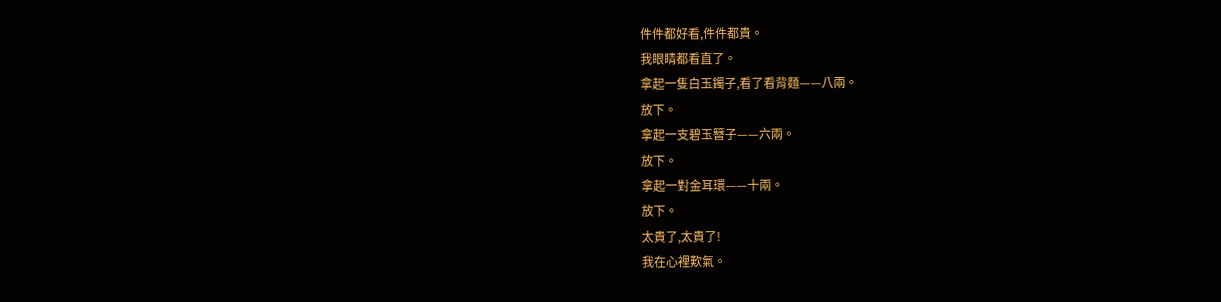件件都好看,件件都貴。
我眼睛都看直了。
拿起一隻白玉鐲子,看了看背麵——八兩。
放下。
拿起一支碧玉簪子——六兩。
放下。
拿起一對金耳環——十兩。
放下。
太貴了,太貴了!
我在心裡歎氣。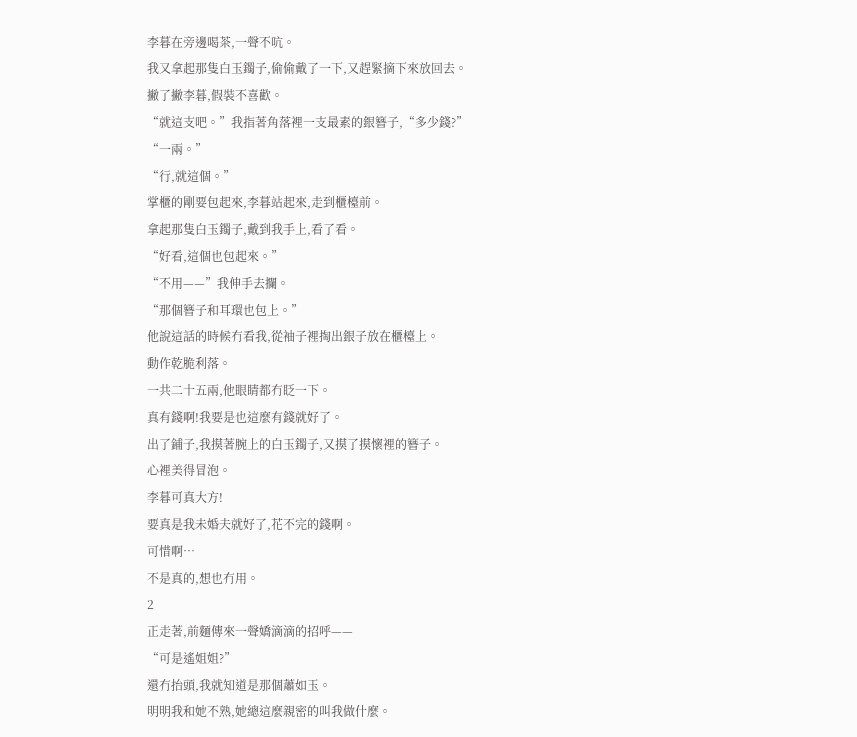李暮在旁邊喝茶,一聲不吭。
我又拿起那隻白玉鐲子,偷偷戴了一下,又趕緊摘下來放回去。
撇了撇李暮,假裝不喜歡。
“就這支吧。”我指著角落裡一支最素的銀簪子,“多少錢?”
“一兩。”
“行,就這個。”
掌櫃的剛要包起來,李暮站起來,走到櫃檯前。
拿起那隻白玉鐲子,戴到我手上,看了看。
“好看,這個也包起來。”
“不用——”我伸手去攔。
“那個簪子和耳環也包上。”
他說這話的時候冇看我,從袖子裡掏出銀子放在櫃檯上。
動作乾脆利落。
一共二十五兩,他眼睛都冇眨一下。
真有錢啊!我要是也這麼有錢就好了。
出了鋪子,我摸著腕上的白玉鐲子,又摸了摸懷裡的簪子。
心裡美得冒泡。
李暮可真大方!
要真是我未婚夫就好了,花不完的錢啊。
可惜啊…
不是真的,想也冇用。
2
正走著,前麵傳來一聲嬌滴滴的招呼——
“可是遙姐姐?”
還冇抬頭,我就知道是那個蕭如玉。
明明我和她不熟,她總這麼親密的叫我做什麼。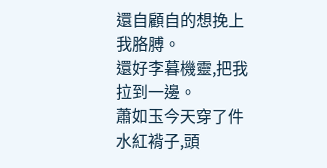還自顧自的想挽上我胳膊。
還好李暮機靈,把我拉到一邊。
蕭如玉今天穿了件水紅褙子,頭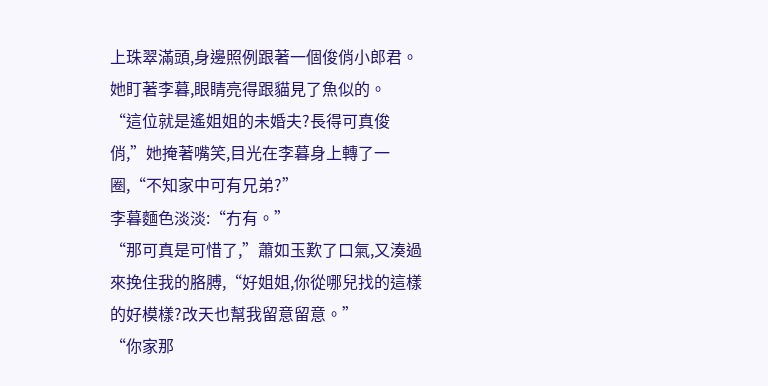上珠翠滿頭,身邊照例跟著一個俊俏小郎君。
她盯著李暮,眼睛亮得跟貓見了魚似的。
“這位就是遙姐姐的未婚夫?長得可真俊俏,”她掩著嘴笑,目光在李暮身上轉了一圈,“不知家中可有兄弟?”
李暮麵色淡淡:“冇有。”
“那可真是可惜了,”蕭如玉歎了口氣,又湊過來挽住我的胳膊,“好姐姐,你從哪兒找的這樣的好模樣?改天也幫我留意留意。”
“你家那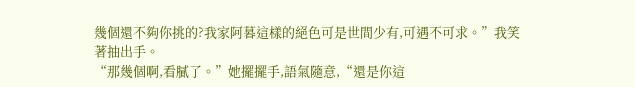幾個還不夠你挑的?我家阿暮這樣的絕色可是世間少有,可遇不可求。”我笑著抽出手。
“那幾個啊,看膩了。”她擺擺手,語氣隨意,“還是你這